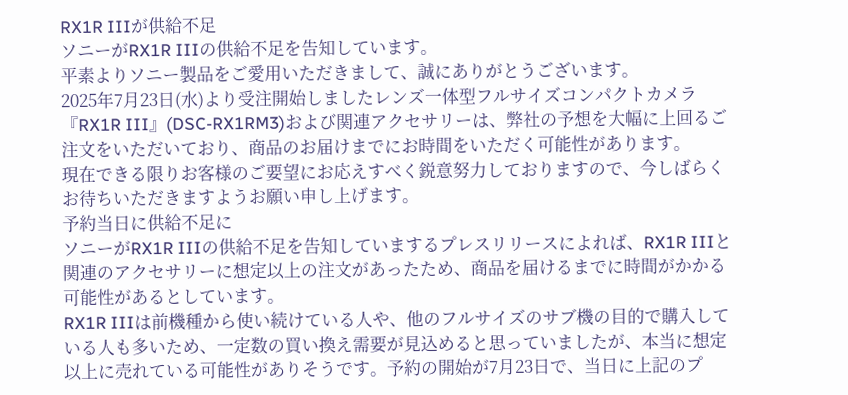RX1R IIIが供給不足
ソニーがRX1R IIIの供給不足を告知しています。
平素よりソニー製品をご愛用いただきまして、誠にありがとうございます。
2025年7月23日(水)より受注開始しましたレンズ一体型フルサイズコンパクトカメラ 『RX1R III』(DSC-RX1RM3)および関連アクセサリーは、弊社の予想を大幅に上回るご注文をいただいており、商品のお届けまでにお時間をいただく可能性があります。
現在できる限りお客様のご要望にお応えすべく鋭意努力しておりますので、今しばらくお待ちいただきますようお願い申し上げます。
予約当日に供給不足に
ソニーがRX1R IIIの供給不足を告知していまするプレスリリースによれば、RX1R IIIと関連のアクセサリーに想定以上の注文があったため、商品を届けるまでに時間がかかる可能性があるとしています。
RX1R IIIは前機種から使い続けている人や、他のフルサイズのサブ機の目的で購入している人も多いため、一定数の買い換え需要が見込めると思っていましたが、本当に想定以上に売れている可能性がありそうです。予約の開始が7月23日で、当日に上記のプ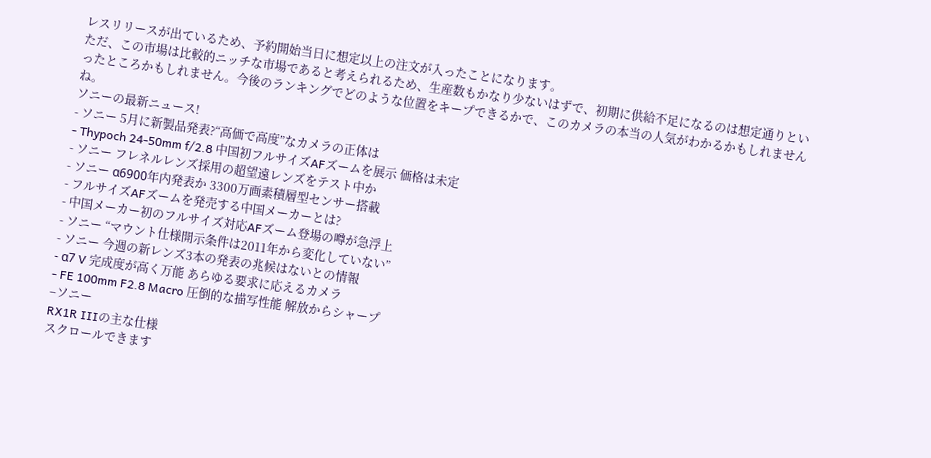レスリリースが出ているため、予約開始当日に想定以上の注文が入ったことになります。
ただ、この市場は比較的ニッチな市場であると考えられるため、生産数もかなり少ないはずで、初期に供給不足になるのは想定通りといったところかもしれません。今後のランキングでどのような位置をキープできるかで、このカメラの本当の人気がわかるかもしれませんね。
ソニーの最新ニュース!
- ソニー 5月に新製品発表?“高価で高度”なカメラの正体は
- Thypoch 24-50mm f/2.8 中国初フルサイズAFズームを展示 価格は未定
- ソニー フレネルレンズ採用の超望遠レンズをテスト中か
- ソニー α6900年内発表か 3300万画素積層型センサー搭載
- フルサイズAFズームを発売する中国メーカーとは?
- 中国メーカー初のフルサイズ対応AFズーム登場の噂が急浮上
- ソニー “マウント仕様開示条件は2011年から変化していない”
- ソニー 今週の新レンズ3本の発表の兆候はないとの情報
- α7 V 完成度が高く万能 あらゆる要求に応えるカメラ
- FE 100mm F2.8 Macro 圧倒的な描写性能 解放からシャープ
–ソニー
RX1R IIIの主な仕様
スクロールできます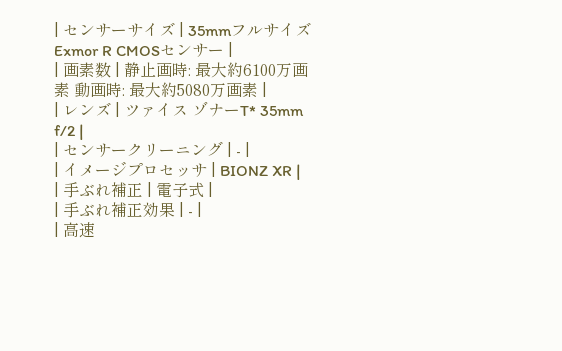| センサーサイズ | 35mmフルサイズ Exmor R CMOSセンサー |
| 画素数 | 静止画時: 最大約6100万画素 動画時: 最大約5080万画素 |
| レンズ | ツァイス ゾナーT* 35mm f/2 |
| センサークリーニング | - |
| イメージプロセッサ | BIONZ XR |
| 手ぶれ補正 | 電子式 |
| 手ぶれ補正効果 | - |
| 高速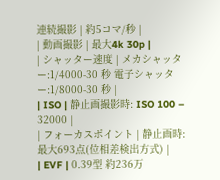連続撮影 | 約5コマ/秒 |
| 動画撮影 | 最大4k 30p |
| シャッター速度 | メカシャッター:1/4000-30 秒 電子シャッター:1/8000-30 秒 |
| ISO | 静止画撮影時: ISO 100 – 32000 |
| フォーカスポイント | 静止画時: 最大693点(位相差検出方式) |
| EVF | 0.39型 約236万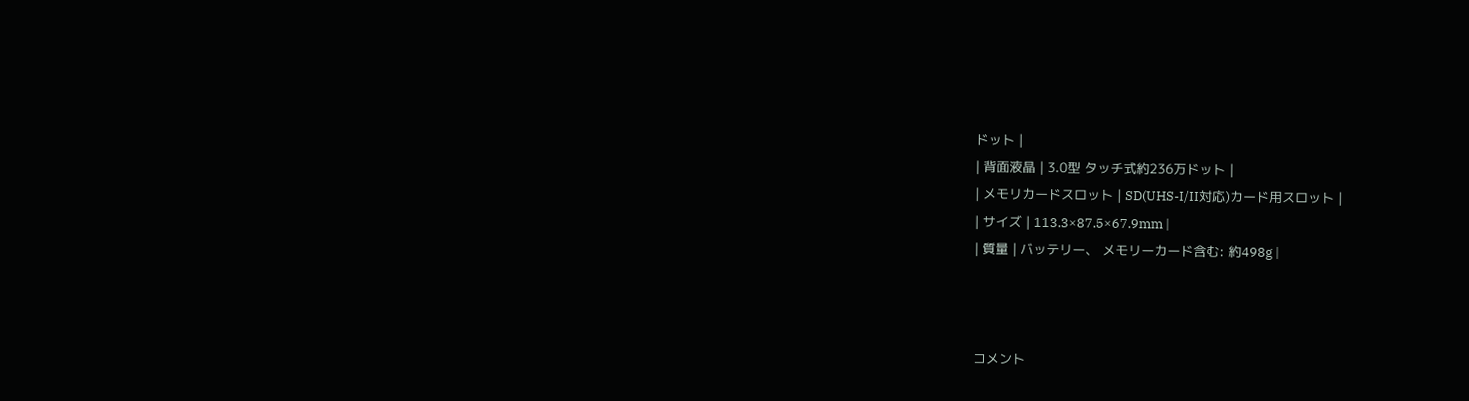ドット |
| 背面液晶 | 3.0型 タッチ式約236万ドット |
| メモリカードスロット | SD(UHS-I/II対応)カード用スロット |
| サイズ | 113.3×87.5×67.9mm |
| 質量 | バッテリー、 メモリーカード含む: 約498g |



コメント